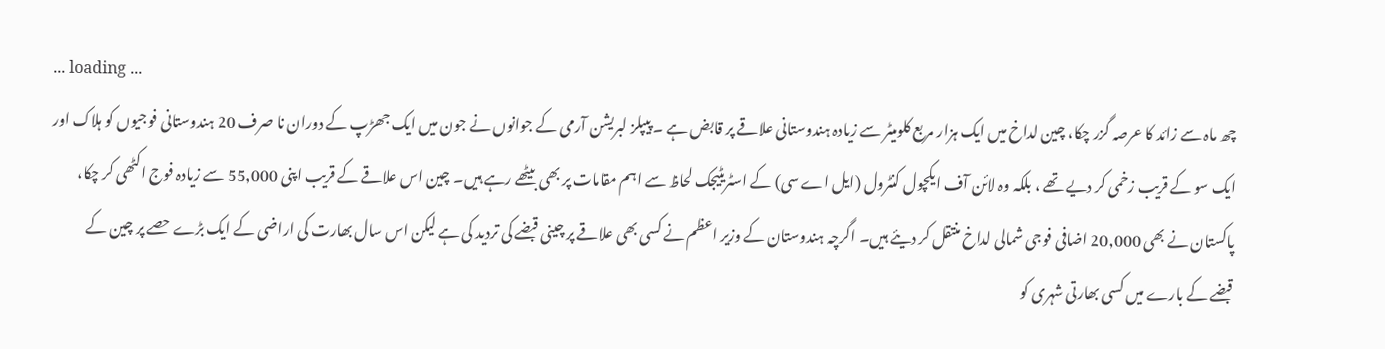... loading ...
چھ ماہ سے زائد کا عرصہ گزر چکا، چین لداخ میں ایک ہزار مربع کلومیٹر سے زیادہ ہندوستانی علاقے پر قابض ہے ۔ پیپلز لبریشن آرمی کے جوانوں نے جون میں ایک جھڑپ کے دوران نا صرف 20 ہندوستانی فوجیوں کو ہلاک اور ایک سو کے قریب زخمی کر دیے تھے ، بلکہ وہ لائن آف ایکچول کنٹرول (ایل اے سی) کے اسٹریٹیجک لحاظ سے اہم مقامات پر بھی بیٹھے رہے ہیں۔ چین اس علاقے کے قریب اپنی 55,000 سے زیادہ فوج اکٹھی کر چکا، پاکستان نے بھی 20,000 اضافی فوجی شمالی لداخ منتقل کر دیئے ہیں۔ اگرچہ ہندوستان کے وزیر اعظم نے کسی بھی علاقے پر چینی قبضے کی تردید کی ہے لیکن اس سال بھارت کی اراضی کے ایک بڑے حصے پر چین کے قبضے کے بارے میں کسی بھارتی شہری کو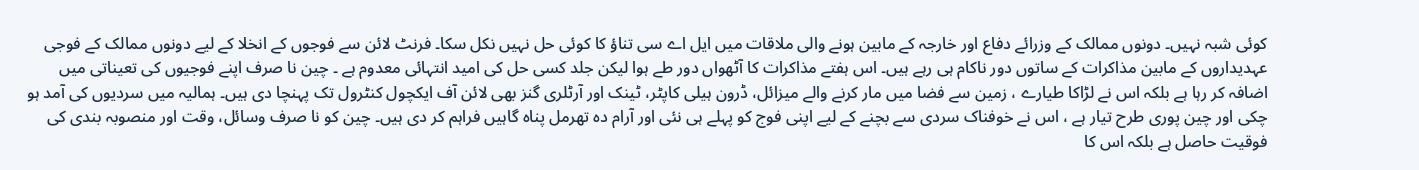کوئی شبہ نہیں۔ دونوں ممالک کے وزرائے دفاع اور خارجہ کے مابین ہونے والی ملاقات میں ایل اے سی تناؤ کا کوئی حل نہیں نکل سکا۔ فرنٹ لائن سے فوجوں کے انخلا کے لیے دونوں ممالک کے فوجی عہدیداروں کے مابین مذاکرات کے ساتوں دور ناکام ہی رہے ہیں۔ اس ہفتے مذاکرات کا آٹھواں دور طے ہوا لیکن جلد کسی حل کی امید انتہائی معدوم ہے ۔ چین نا صرف اپنے فوجیوں کی تعیناتی میں اضافہ کر رہا ہے بلکہ اس نے لڑاکا طیارے ، زمین سے فضا میں مار کرنے والے میزائل، ڈرون ہیلی کاپٹر، ٹینک اور آرٹلری گنز بھی لائن آف ایکچول کنٹرول تک پہنچا دی ہیں۔ ہمالیہ میں سردیوں کی آمد ہو چکی اور چین پوری طرح تیار ہے ، اس نے خوفناک سردی سے بچنے کے لیے اپنی فوج کو پہلے ہی نئی اور آرام دہ تھرمل پناہ گاہیں فراہم کر دی ہیں۔ چین کو نا صرف وسائل، وقت اور منصوبہ بندی کی فوقیت حاصل ہے بلکہ اس کا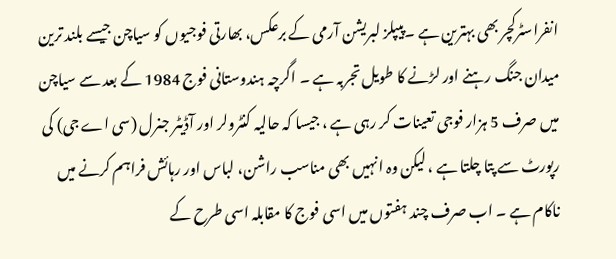انفراسٹرکچر بھی بہترین ہے ۔پیپلز لبریشن آرمی کے برعکس، بھارتی فوجیوں کو سیاچن جیسے بلند ترین میدان جنگ رہنے اور لڑنے کا طویل تجربہ ہے ۔ اگرچہ ہندوستانی فوج 1984 کے بعد سے سیاچن میں صرف 5 ہزار فوجی تعینات کر رہی ہے ، جیسا کہ حالیہ کنٹرولر اور آڈیٹر جنرل (سی اے جی) کی رپورٹ سے پتا چلتا ہے ، لیکن وہ انہیں بھی مناسب راشن، لباس اور رہائش فراہم کرنے میں ناکام ہے ۔ اب صرف چند ہفتوں میں اسی فوج کا مقابلہ اسی طرح کے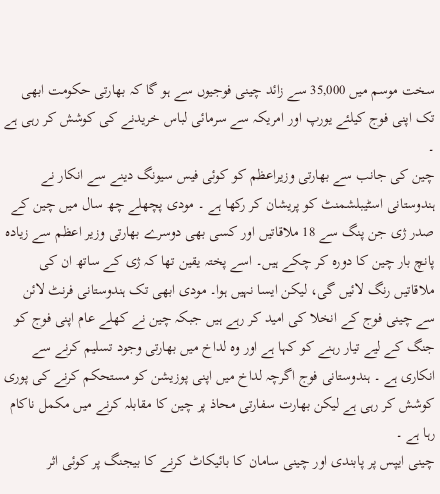سخت موسم میں 35,000 سے زائد چینی فوجیوں سے ہو گا کہ بھارتی حکومت ابھی تک اپنی فوج کیلئے یورپ اور امریکہ سے سرمائی لباس خریدنے کی کوشش کر رہی ہے ۔
چین کی جانب سے بھارتی وزیراعظم کو کوئی فیس سیونگ دینے سے انکار نے ہندوستانی اسٹیبلشمنٹ کو پریشان کر رکھا ہے ۔ مودی پچھلے چھ سال میں چین کے صدر ژی جن پنگ سے 18 ملاقاتیں اور کسی بھی دوسرے بھارتی وزیر اعظم سے زیادہ پانچ بار چین کا دورہ کر چکے ہیں۔ اسے پختہ یقین تھا کہ ژی کے ساتھ ان کی ملاقاتیں رنگ لائیں گی، لیکن ایسا نہیں ہوا۔ مودی ابھی تک ہندوستانی فرنٹ لائن سے چینی فوج کے انخلا کی امید کر رہے ہیں جبکہ چین نے کھلے عام اپنی فوج کو جنگ کے لیے تیار رہنے کو کہا ہے اور وہ لداخ میں بھارتی وجود تسلیم کرنے سے انکاری ہے ۔ ہندوستانی فوج اگرچہ لداخ میں اپنی پوزیشن کو مستحکم کرنے کی پوری کوشش کر رہی ہے لیکن بھارت سفارتی محاذ پر چین کا مقابلہ کرنے میں مکمل ناکام رہا ہے ۔
چینی ایپس پر پابندی اور چینی سامان کا بائیکاٹ کرنے کا بیجنگ پر کوئی اثر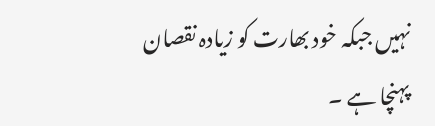نہیں جبکہ خود بھارت کو زیادہ نقصان پہنچا ہے ۔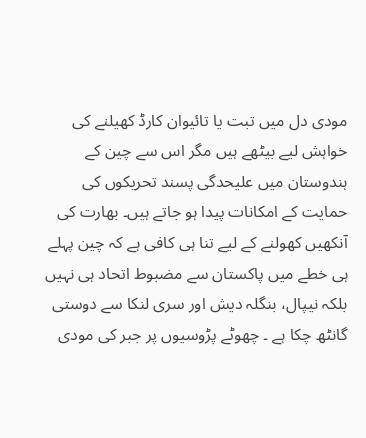مودی دل میں تبت یا تائیوان کارڈ کھیلنے کی خواہش لیے بیٹھے ہیں مگر اس سے چین کے ہندوستان میں علیحدگی پسند تحریکوں کی حمایت کے امکانات پیدا ہو جاتے ہیں۔ بھارت کی آنکھیں کھولنے کے لیے تنا ہی کافی ہے کہ چین پہلے ہی خطے میں پاکستان سے مضبوط اتحاد ہی نہیں بلکہ نیپال، بنگلہ دیش اور سری لنکا سے دوستی گانٹھ چکا ہے ۔ چھوٹے پڑوسیوں پر جبر کی مودی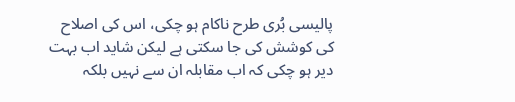پالیسی بُری طرح ناکام ہو چکی، اس کی اصلاح کی کوشش کی جا سکتی ہے لیکن شاید اب بہت دیر ہو چکی کہ اب مقابلہ ان سے نہیں بلکہ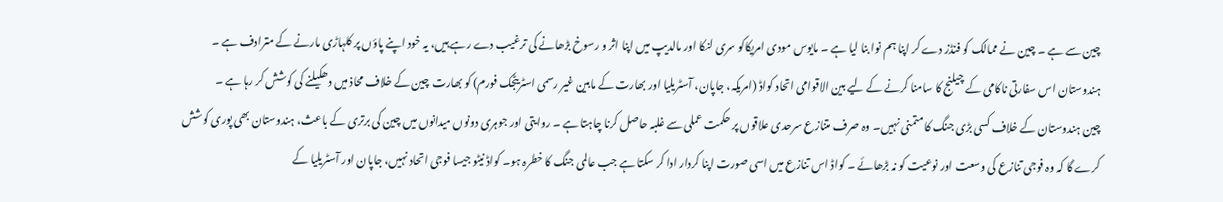چین سے ہے ۔ چین نے ممالک کو فنڈز دے کر اپنا ہم نوا بنا لیا ہے ۔ مایوس مودی امریکاکو سری لنکا اور مالدیپ میں اپنا اثر و رسوخ بڑھانے کی ترغیب دے رہے ہیں، یہ خود اپنے پاؤں پر کلہاڑی مارنے کے مترادف ہے ۔ ہندوستان اس سفارتی ناکامی کے چیلنج کا سامنا کرنے کے لیے بین الاقوامی اتحاد کواڈ (امریکہ، جاپان، آسٹریلیا اور بھارت کے مابین غیر رسمی اسٹریٹجک فورم) کو بھارت چین کے خلاف محاذ میں دھکیلنے کی کوشش کر رہا ہے ۔
چین ہندوستان کے خلاف کسی بڑی جنگ کا متمنی نہیں۔ وہ صرف متنازع سرحدی علاقوں پر حکمت عملی سے غلبہ حاصل کرنا چاہتا ہے ۔ روایتی اور جوہری دونوں میدانوں میں چین کی برتری کے باعث، ہندوستان بھی پوری کوشش کرے گا کہ وہ فوجی تنازع کی وسعت اور نوعیت کو نہ بڑھائے ۔ کواڈ اس تنازع میں اسی صورت اپنا کردار ادا کر سکتا ہے جب عالمی جنگ کا خطرہ ہو۔ کواڈ نیٹو جیسا فوجی اتحاد نہیں، جاپان اور آسٹریلیا کے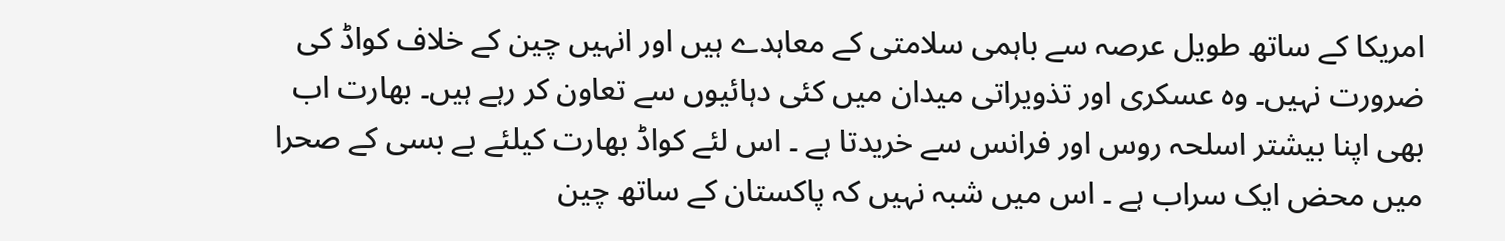امریکا کے ساتھ طویل عرصہ سے باہمی سلامتی کے معاہدے ہیں اور انہیں چین کے خلاف کواڈ کی ضرورت نہیں۔ وہ عسکری اور تذویراتی میدان میں کئی دہائیوں سے تعاون کر رہے ہیں۔ بھارت اب بھی اپنا بیشتر اسلحہ روس اور فرانس سے خریدتا ہے ۔ اس لئے کواڈ بھارت کیلئے بے بسی کے صحرا میں محض ایک سراب ہے ۔ اس میں شبہ نہیں کہ پاکستان کے ساتھ چین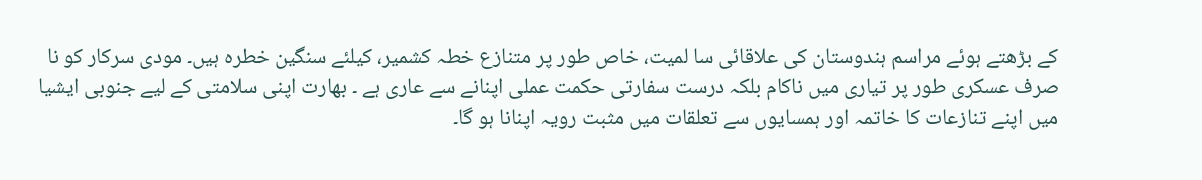کے بڑھتے ہوئے مراسم ہندوستان کی علاقائی سا لمیت، خاص طور پر متنازع خطہ کشمیر، کیلئے سنگین خطرہ ہیں۔ مودی سرکار کو نا صرف عسکری طور پر تیاری میں ناکام بلکہ درست سفارتی حکمت عملی اپنانے سے عاری ہے ۔ بھارت اپنی سلامتی کے لیے جنوبی ایشیا میں اپنے تنازعات کا خاتمہ اور ہمسایوں سے تعلقات میں مثبت رویہ اپنانا ہو گا۔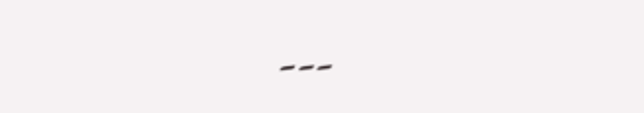۔۔۔